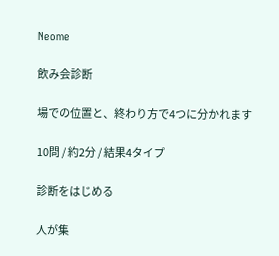Neome

飲み会診断

場での位置と、終わり方で4つに分かれます

10問 / 約2分 / 結果4タイプ

診断をはじめる

人が集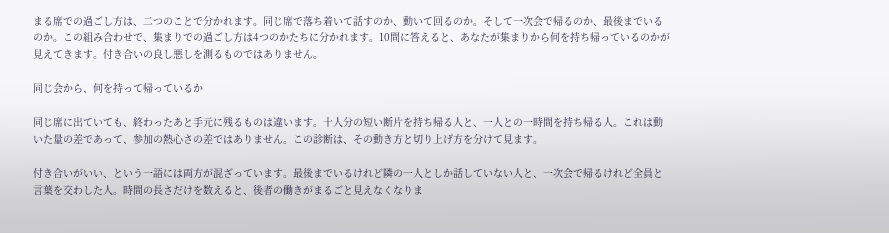まる席での過ごし方は、二つのことで分かれます。同じ席で落ち着いて話すのか、動いて回るのか。そして一次会で帰るのか、最後までいるのか。この組み合わせで、集まりでの過ごし方は4つのかたちに分かれます。10問に答えると、あなたが集まりから何を持ち帰っているのかが見えてきます。付き合いの良し悪しを測るものではありません。

同じ会から、何を持って帰っているか

同じ席に出ていても、終わったあと手元に残るものは違います。十人分の短い断片を持ち帰る人と、一人との一時間を持ち帰る人。これは動いた量の差であって、参加の熱心さの差ではありません。この診断は、その動き方と切り上げ方を分けて見ます。

付き合いがいい、という一語には両方が混ざっています。最後までいるけれど隣の一人としか話していない人と、一次会で帰るけれど全員と言葉を交わした人。時間の長さだけを数えると、後者の働きがまるごと見えなくなりま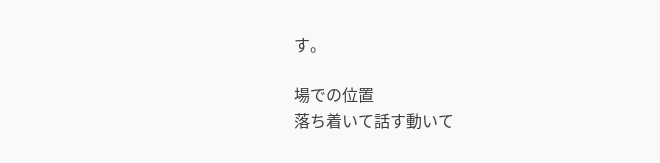す。

場での位置
落ち着いて話す動いて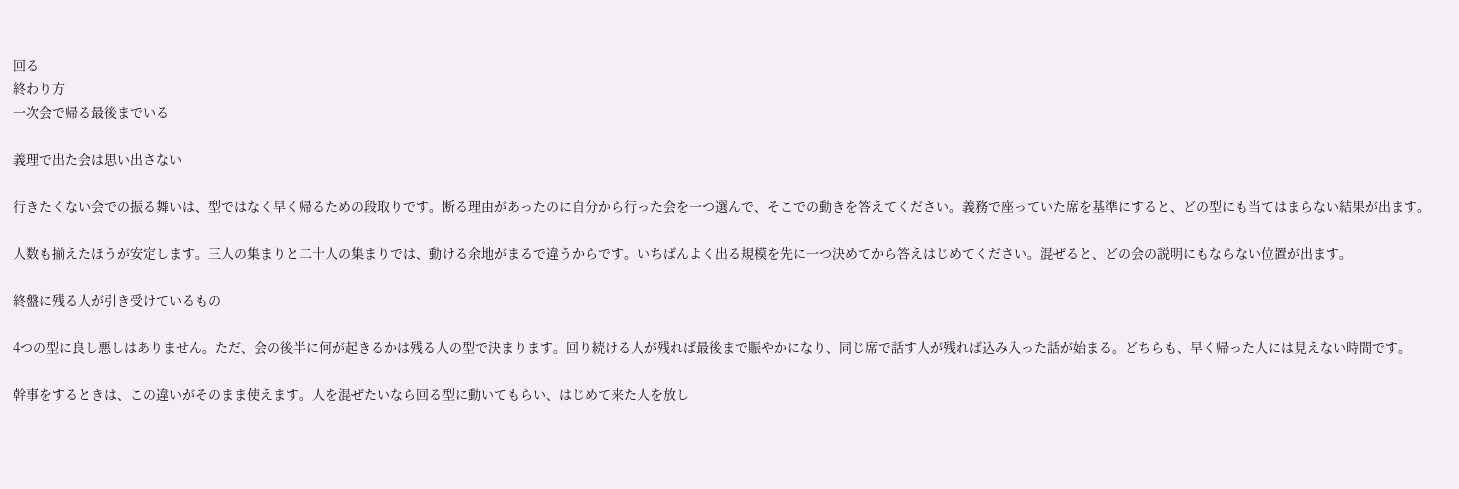回る
終わり方
一次会で帰る最後までいる

義理で出た会は思い出さない

行きたくない会での振る舞いは、型ではなく早く帰るための段取りです。断る理由があったのに自分から行った会を一つ選んで、そこでの動きを答えてください。義務で座っていた席を基準にすると、どの型にも当てはまらない結果が出ます。

人数も揃えたほうが安定します。三人の集まりと二十人の集まりでは、動ける余地がまるで違うからです。いちばんよく出る規模を先に一つ決めてから答えはじめてください。混ぜると、どの会の説明にもならない位置が出ます。

終盤に残る人が引き受けているもの

4つの型に良し悪しはありません。ただ、会の後半に何が起きるかは残る人の型で決まります。回り続ける人が残れば最後まで賑やかになり、同じ席で話す人が残れば込み入った話が始まる。どちらも、早く帰った人には見えない時間です。

幹事をするときは、この違いがそのまま使えます。人を混ぜたいなら回る型に動いてもらい、はじめて来た人を放し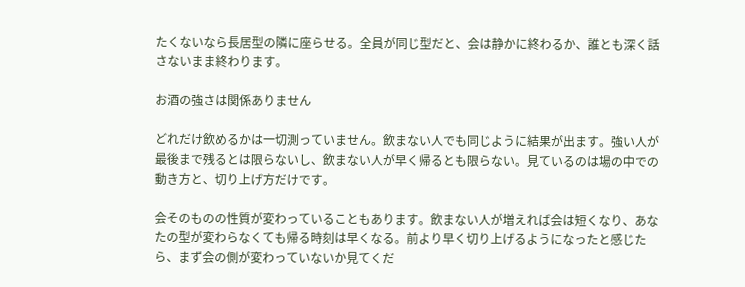たくないなら長居型の隣に座らせる。全員が同じ型だと、会は静かに終わるか、誰とも深く話さないまま終わります。

お酒の強さは関係ありません

どれだけ飲めるかは一切測っていません。飲まない人でも同じように結果が出ます。強い人が最後まで残るとは限らないし、飲まない人が早く帰るとも限らない。見ているのは場の中での動き方と、切り上げ方だけです。

会そのものの性質が変わっていることもあります。飲まない人が増えれば会は短くなり、あなたの型が変わらなくても帰る時刻は早くなる。前より早く切り上げるようになったと感じたら、まず会の側が変わっていないか見てくだ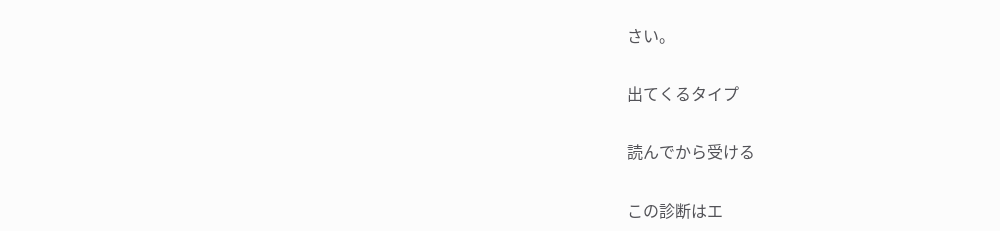さい。

出てくるタイプ

読んでから受ける

この診断はエ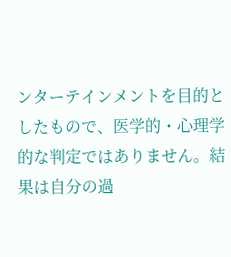ンターテインメントを目的としたもので、医学的・心理学的な判定ではありません。結果は自分の過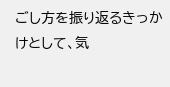ごし方を振り返るきっかけとして、気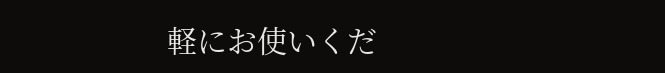軽にお使いくだ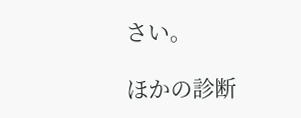さい。

ほかの診断